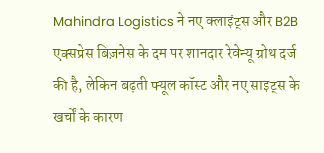Mahindra Logistics ने नए क्लाइंट्स और B2B एक्सप्रेस बिज़नेस के दम पर शानदार रेवेन्यू ग्रोथ दर्ज की है, लेकिन बढ़ती फ्यूल कॉस्ट और नए साइट्स के खर्चों के कारण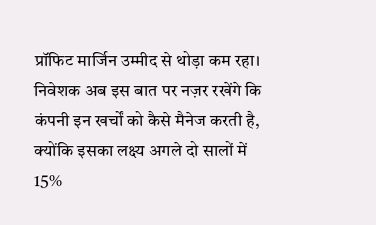प्रॉफिट मार्जिन उम्मीद से थोड़ा कम रहा। निवेशक अब इस बात पर नज़र रखेंगे कि कंपनी इन खर्चों को कैसे मैनेज करती है, क्योंकि इसका लक्ष्य अगले दो सालों में 15%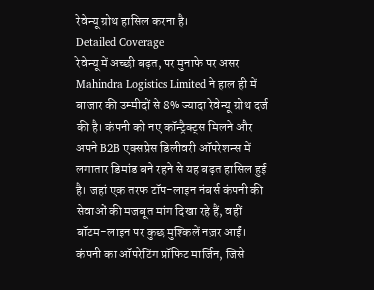रेवेन्यू ग्रोथ हासिल करना है।
Detailed Coverage
रेवेन्यू में अच्छी बढ़त, पर मुनाफे पर असर
Mahindra Logistics Limited ने हाल ही में बाजार की उम्मीदों से 8% ज्यादा रेवेन्यू ग्रोथ दर्ज की है। कंपनी को नए कॉन्ट्रैक्ट्स मिलने और अपने B2B एक्सप्रेस डिलीवरी ऑपरेशन्स में लगातार डिमांड बने रहने से यह बढ़त हासिल हुई है। जहां एक तरफ टॉप-लाइन नंबर्स कंपनी की सेवाओं की मजबूत मांग दिखा रहे हैं, वहीं बॉटम-लाइन पर कुछ मुश्किलें नज़र आईं।
कंपनी का ऑपरेटिंग प्रॉफिट मार्जिन, जिसे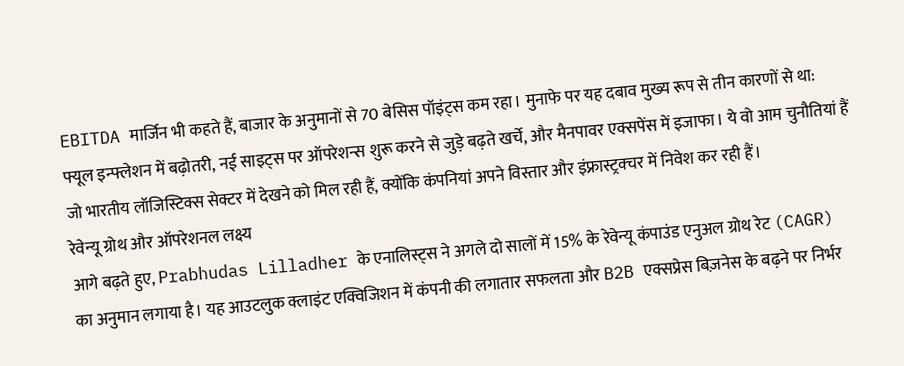EBITDA मार्जिन भी कहते हैं, बाजार के अनुमानों से 70 बेसिस पॉइंट्स कम रहा। मुनाफे पर यह दबाव मुख्य रूप से तीन कारणों से था: फ्यूल इन्फ्लेशन में बढ़ोतरी, नई साइट्स पर ऑपरेशन्स शुरू करने से जुड़े बढ़ते खर्चे, और मैनपावर एक्सपेंस में इजाफा। ये वो आम चुनौतियां हैं जो भारतीय लॉजिस्टिक्स सेक्टर में देखने को मिल रही हैं, क्योंकि कंपनियां अपने विस्तार और इंफ्रास्ट्रक्चर में निवेश कर रही हैं।
रेवेन्यू ग्रोथ और ऑपरेशनल लक्ष्य
आगे बढ़ते हुए, Prabhudas Lilladher के एनालिस्ट्स ने अगले दो सालों में 15% के रेवेन्यू कंपाउंड एनुअल ग्रोथ रेट (CAGR) का अनुमान लगाया है। यह आउटलुक क्लाइंट एक्विजिशन में कंपनी की लगातार सफलता और B2B एक्सप्रेस बिज़नेस के बढ़ने पर निर्भर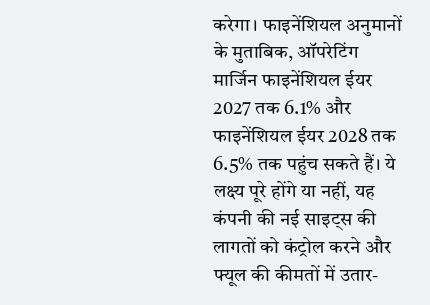करेगा। फाइनेंशियल अनुमानों के मुताबिक, ऑपरेटिंग मार्जिन फाइनेंशियल ईयर 2027 तक 6.1% और फाइनेंशियल ईयर 2028 तक 6.5% तक पहुंच सकते हैं। ये लक्ष्य पूरे होंगे या नहीं, यह कंपनी की नई साइट्स की लागतों को कंट्रोल करने और फ्यूल की कीमतों में उतार-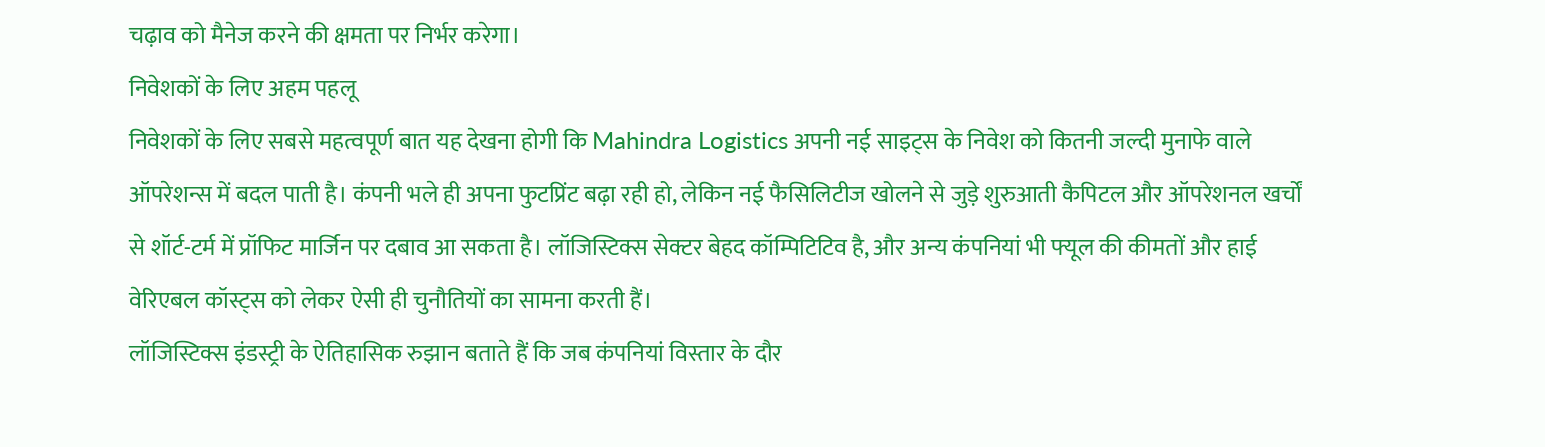चढ़ाव को मैनेज करने की क्षमता पर निर्भर करेगा।
निवेशकों के लिए अहम पहलू
निवेशकों के लिए सबसे महत्वपूर्ण बात यह देखना होगी कि Mahindra Logistics अपनी नई साइट्स के निवेश को कितनी जल्दी मुनाफे वाले ऑपरेशन्स में बदल पाती है। कंपनी भले ही अपना फुटप्रिंट बढ़ा रही हो, लेकिन नई फैसिलिटीज खोलने से जुड़े शुरुआती कैपिटल और ऑपरेशनल खर्चों से शॉर्ट-टर्म में प्रॉफिट मार्जिन पर दबाव आ सकता है। लॉजिस्टिक्स सेक्टर बेहद कॉम्पिटिटिव है, और अन्य कंपनियां भी फ्यूल की कीमतों और हाई वेरिएबल कॉस्ट्स को लेकर ऐसी ही चुनौतियों का सामना करती हैं।
लॉजिस्टिक्स इंडस्ट्री के ऐतिहासिक रुझान बताते हैं कि जब कंपनियां विस्तार के दौर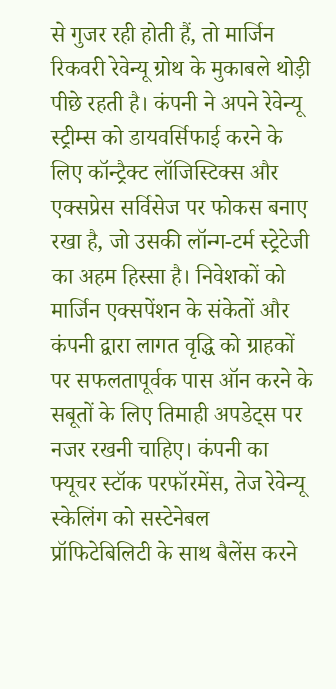से गुजर रही होती हैं, तो मार्जिन रिकवरी रेवेन्यू ग्रोथ के मुकाबले थोड़ी पीछे रहती है। कंपनी ने अपने रेवेन्यू स्ट्रीम्स को डायवर्सिफाई करने के लिए कॉन्ट्रैक्ट लॉजिस्टिक्स और एक्सप्रेस सर्विसेज पर फोकस बनाए रखा है, जो उसकी लॉन्ग-टर्म स्ट्रेटेजी का अहम हिस्सा है। निवेशकों को मार्जिन एक्सपेंशन के संकेतों और कंपनी द्वारा लागत वृद्धि को ग्राहकों पर सफलतापूर्वक पास ऑन करने के सबूतों के लिए तिमाही अपडेट्स पर नजर रखनी चाहिए। कंपनी का फ्यूचर स्टॉक परफॉरमेंस, तेज रेवेन्यू स्केलिंग को सस्टेनेबल प्रॉफिटेबिलिटी के साथ बैलेंस करने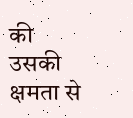की उसकी क्षमता से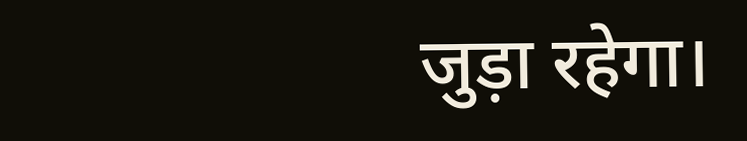जुड़ा रहेगा।